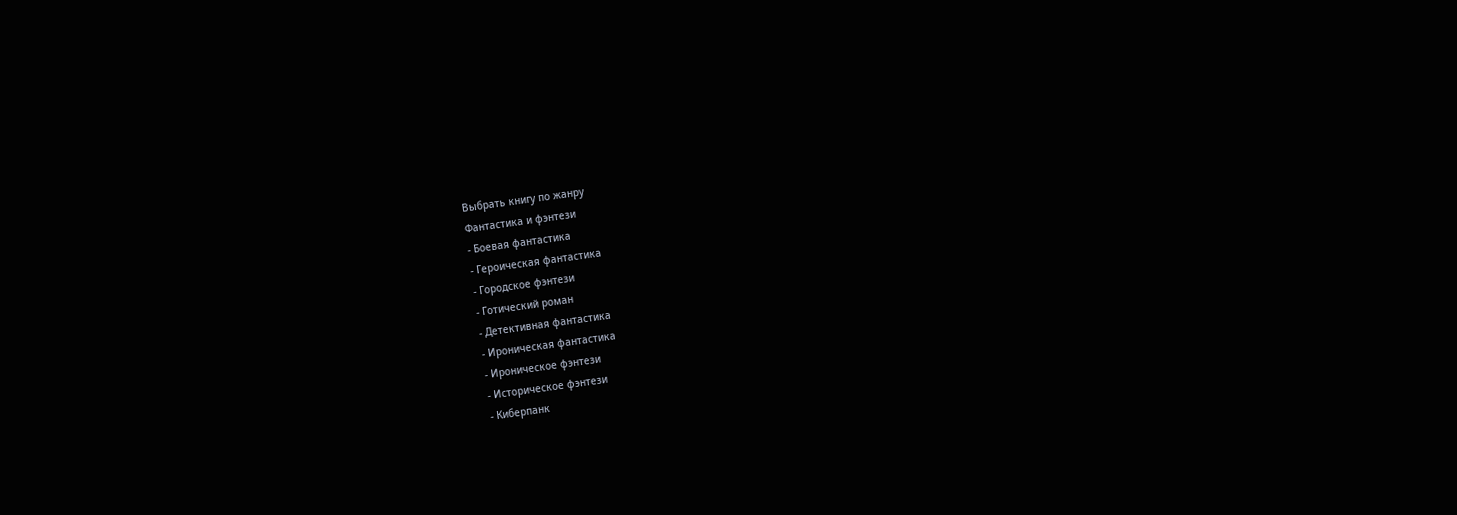Выбрать книгу по жанру
Фантастика и фэнтези
- Боевая фантастика
- Героическая фантастика
- Городское фэнтези
- Готический роман
- Детективная фантастика
- Ироническая фантастика
- Ироническое фэнтези
- Историческое фэнтези
- Киберпанк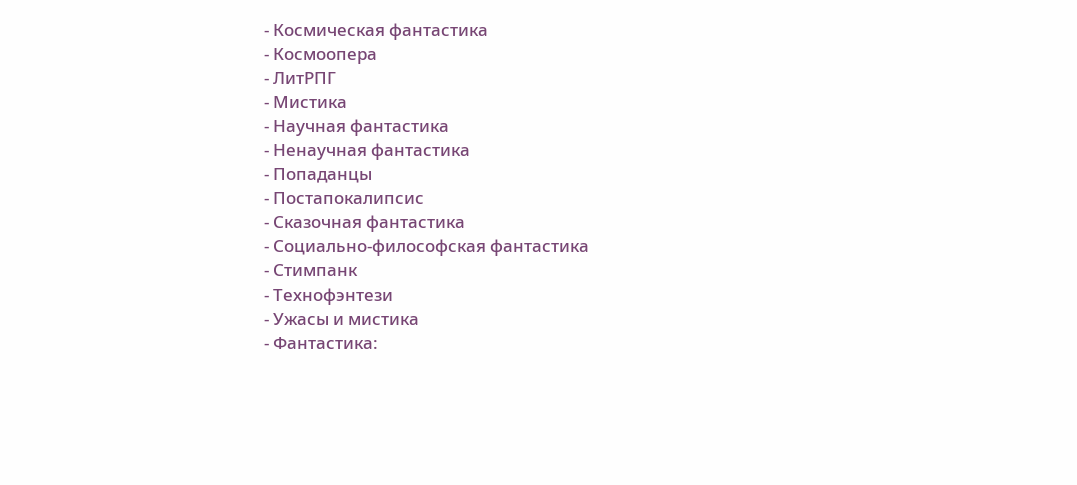- Космическая фантастика
- Космоопера
- ЛитРПГ
- Мистика
- Научная фантастика
- Ненаучная фантастика
- Попаданцы
- Постапокалипсис
- Сказочная фантастика
- Социально-философская фантастика
- Стимпанк
- Технофэнтези
- Ужасы и мистика
- Фантастика: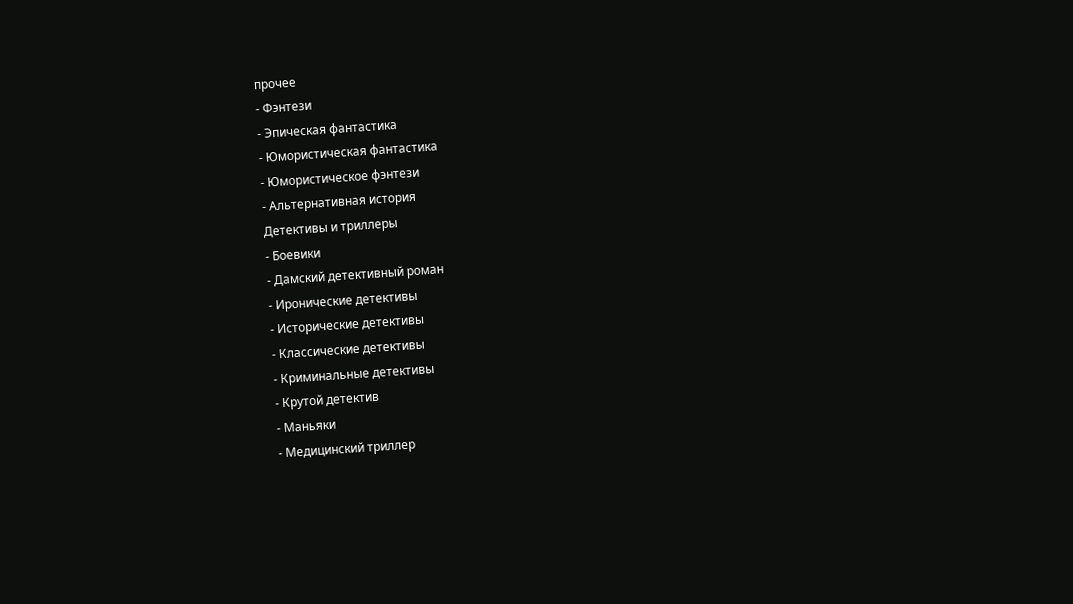прочее
- Фэнтези
- Эпическая фантастика
- Юмористическая фантастика
- Юмористическое фэнтези
- Альтернативная история
Детективы и триллеры
- Боевики
- Дамский детективный роман
- Иронические детективы
- Исторические детективы
- Классические детективы
- Криминальные детективы
- Крутой детектив
- Маньяки
- Медицинский триллер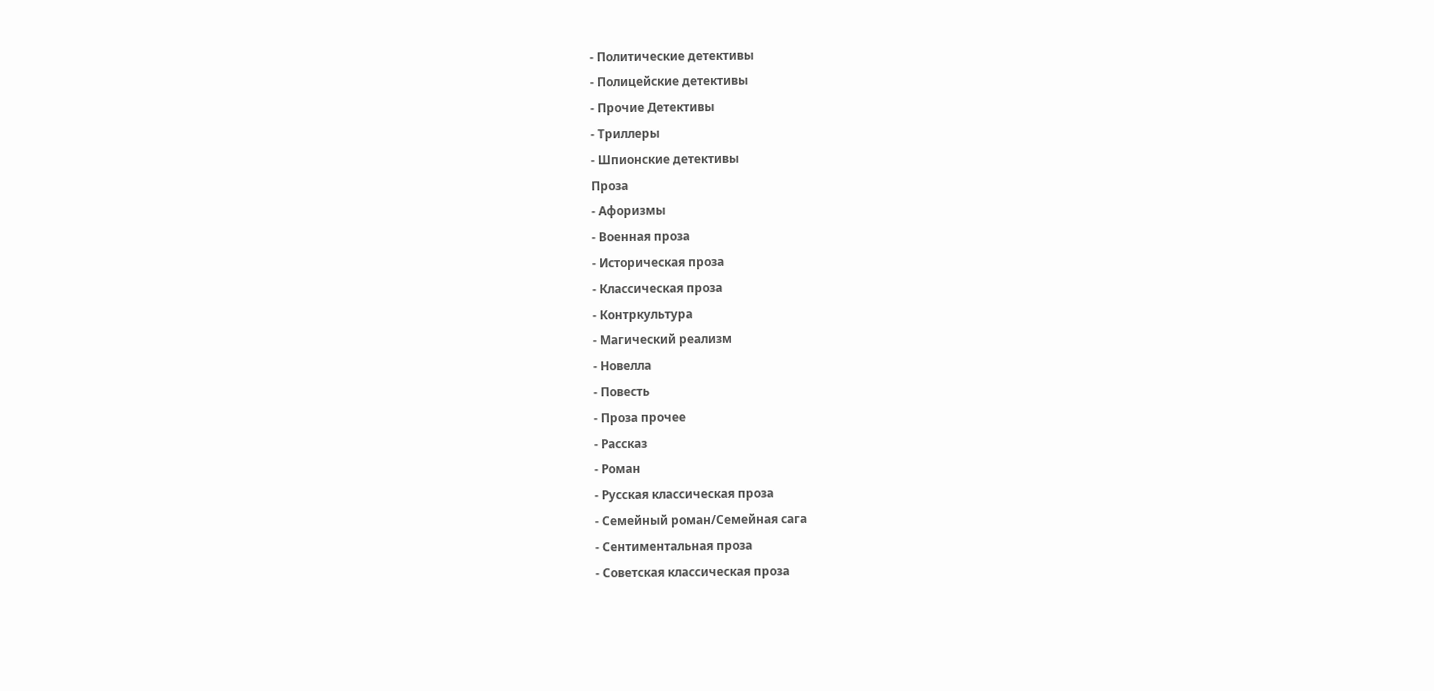- Политические детективы
- Полицейские детективы
- Прочие Детективы
- Триллеры
- Шпионские детективы
Проза
- Афоризмы
- Военная проза
- Историческая проза
- Классическая проза
- Контркультура
- Магический реализм
- Новелла
- Повесть
- Проза прочее
- Рассказ
- Роман
- Русская классическая проза
- Семейный роман/Семейная сага
- Сентиментальная проза
- Советская классическая проза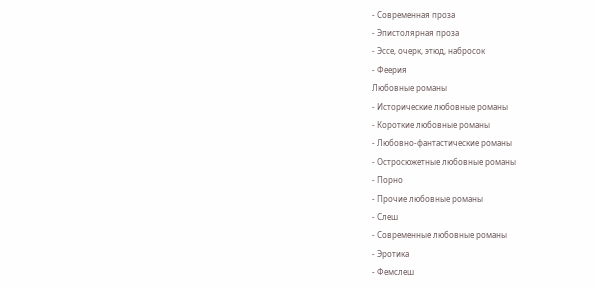- Современная проза
- Эпистолярная проза
- Эссе, очерк, этюд, набросок
- Феерия
Любовные романы
- Исторические любовные романы
- Короткие любовные романы
- Любовно-фантастические романы
- Остросюжетные любовные романы
- Порно
- Прочие любовные романы
- Слеш
- Современные любовные романы
- Эротика
- Фемслеш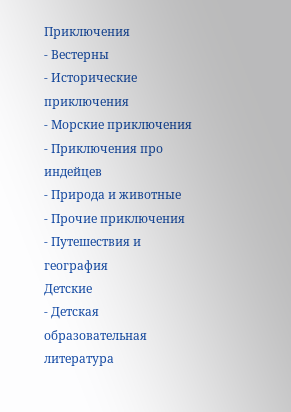Приключения
- Вестерны
- Исторические приключения
- Морские приключения
- Приключения про индейцев
- Природа и животные
- Прочие приключения
- Путешествия и география
Детские
- Детская образовательная литература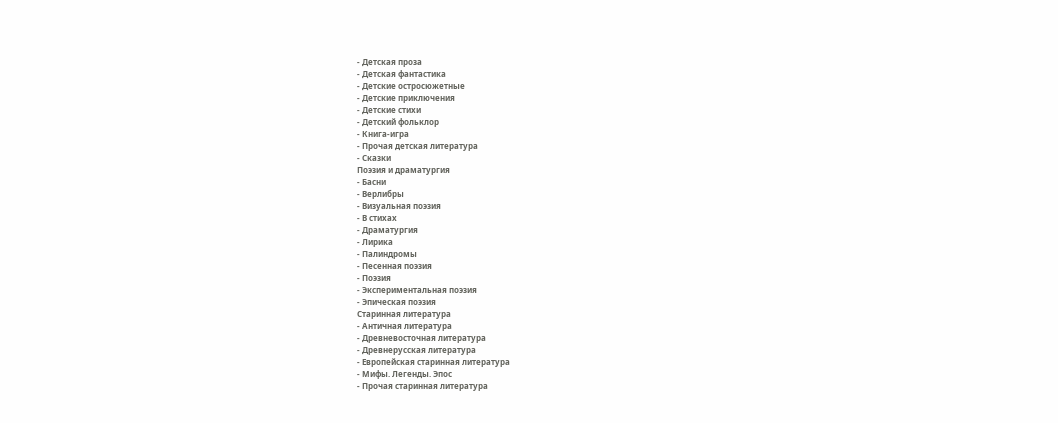- Детская проза
- Детская фантастика
- Детские остросюжетные
- Детские приключения
- Детские стихи
- Детский фольклор
- Книга-игра
- Прочая детская литература
- Сказки
Поэзия и драматургия
- Басни
- Верлибры
- Визуальная поэзия
- В стихах
- Драматургия
- Лирика
- Палиндромы
- Песенная поэзия
- Поэзия
- Экспериментальная поэзия
- Эпическая поэзия
Старинная литература
- Античная литература
- Древневосточная литература
- Древнерусская литература
- Европейская старинная литература
- Мифы. Легенды. Эпос
- Прочая старинная литература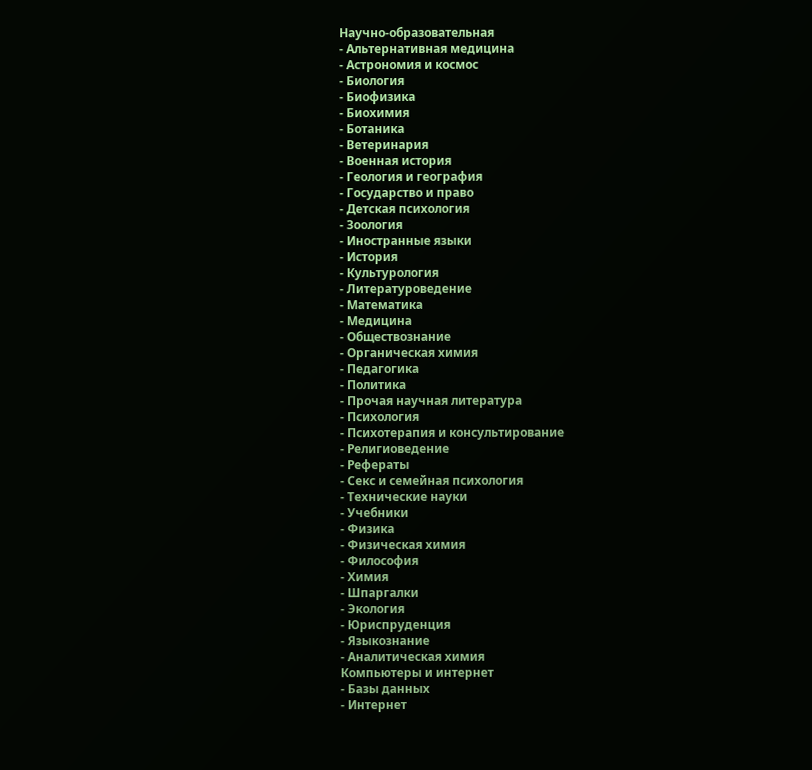Научно-образовательная
- Альтернативная медицина
- Астрономия и космос
- Биология
- Биофизика
- Биохимия
- Ботаника
- Ветеринария
- Военная история
- Геология и география
- Государство и право
- Детская психология
- Зоология
- Иностранные языки
- История
- Культурология
- Литературоведение
- Математика
- Медицина
- Обществознание
- Органическая химия
- Педагогика
- Политика
- Прочая научная литература
- Психология
- Психотерапия и консультирование
- Религиоведение
- Рефераты
- Секс и семейная психология
- Технические науки
- Учебники
- Физика
- Физическая химия
- Философия
- Химия
- Шпаргалки
- Экология
- Юриспруденция
- Языкознание
- Аналитическая химия
Компьютеры и интернет
- Базы данных
- Интернет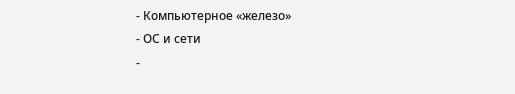- Компьютерное «железо»
- ОС и сети
-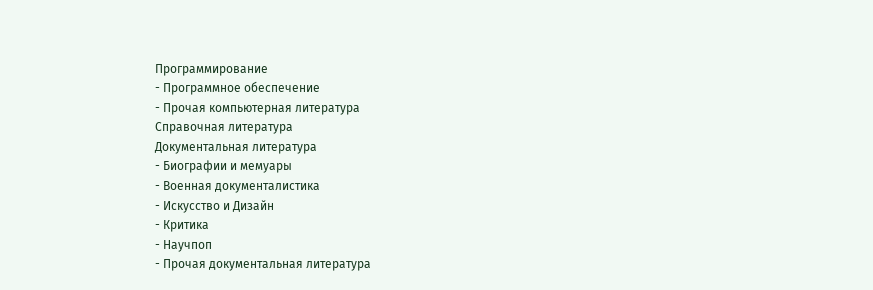Программирование
- Программное обеспечение
- Прочая компьютерная литература
Справочная литература
Документальная литература
- Биографии и мемуары
- Военная документалистика
- Искусство и Дизайн
- Критика
- Научпоп
- Прочая документальная литература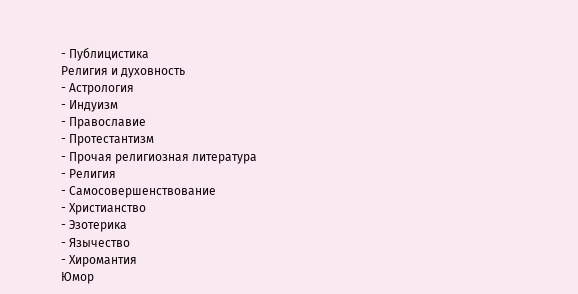- Публицистика
Религия и духовность
- Астрология
- Индуизм
- Православие
- Протестантизм
- Прочая религиозная литература
- Религия
- Самосовершенствование
- Христианство
- Эзотерика
- Язычество
- Хиромантия
Юмор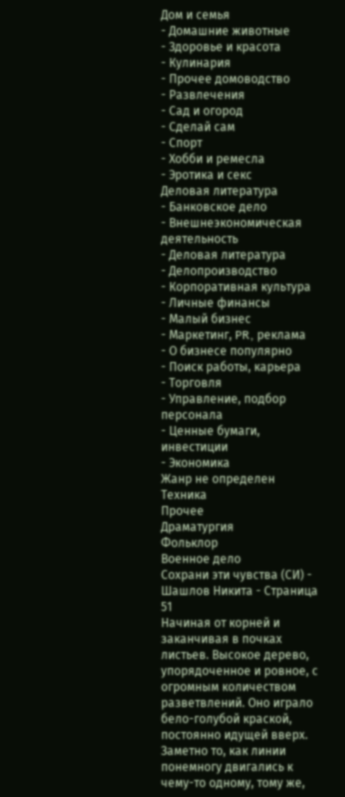Дом и семья
- Домашние животные
- Здоровье и красота
- Кулинария
- Прочее домоводство
- Развлечения
- Сад и огород
- Сделай сам
- Спорт
- Хобби и ремесла
- Эротика и секс
Деловая литература
- Банковское дело
- Внешнеэкономическая деятельность
- Деловая литература
- Делопроизводство
- Корпоративная культура
- Личные финансы
- Малый бизнес
- Маркетинг, PR, реклама
- О бизнесе популярно
- Поиск работы, карьера
- Торговля
- Управление, подбор персонала
- Ценные бумаги, инвестиции
- Экономика
Жанр не определен
Техника
Прочее
Драматургия
Фольклор
Военное дело
Сохрани эти чувства (СИ) - Шашлов Никита - Страница 51
Начиная от корней и заканчивая в почках листьев. Высокое дерево, упорядоченное и ровное, с огромным количеством разветвлений. Оно играло бело-голубой краской, постоянно идущей вверх. Заметно то, как линии понемногу двигались к чему-то одному, тому же,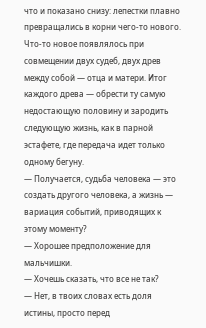что и показано снизу: лепестки плавно превращались в корни чего-то нового.
Что-то новое появлялось при совмещении двух судеб, двух древ между собой — отца и матери. Итог каждого древа — обрести ту самую недостающую половину и зародить следующую жизнь, как в парной эстафете, где передача идет только одному бегуну.
— Получается, судьба человека — это создать другого человека, а жизнь — вариация событий, приводящих к этому моменту?
— Хорошее предположение для мальчишки.
— Хочешь сказать, что все не так?
— Нет, в твоих словах есть доля истины, просто перед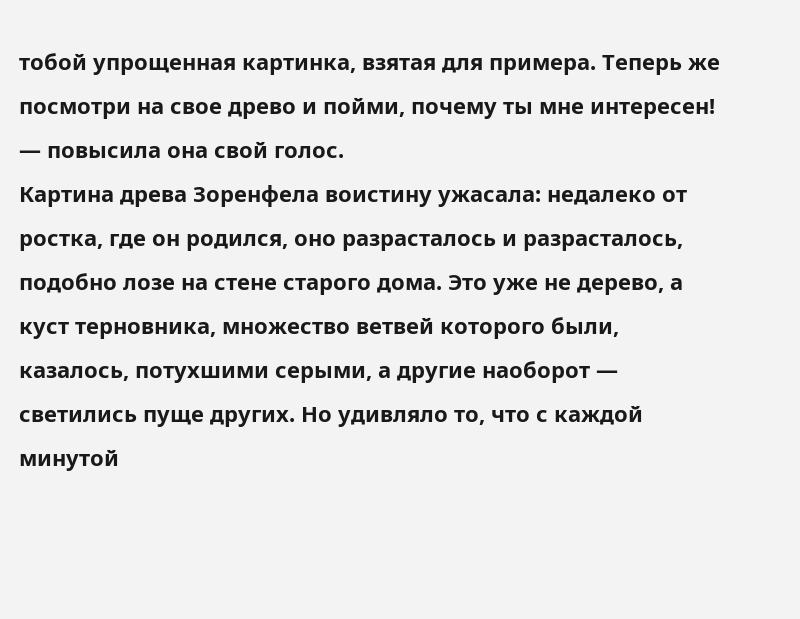тобой упрощенная картинка, взятая для примера. Теперь же посмотри на свое древо и пойми, почему ты мне интересен! — повысила она свой голос.
Картина древа Зоренфела воистину ужасала: недалеко от ростка, где он родился, оно разрасталось и разрасталось, подобно лозе на стене старого дома. Это уже не дерево, а куст терновника, множество ветвей которого были, казалось, потухшими серыми, а другие наоборот — светились пуще других. Но удивляло то, что с каждой минутой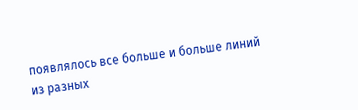появлялось все больше и больше линий из разных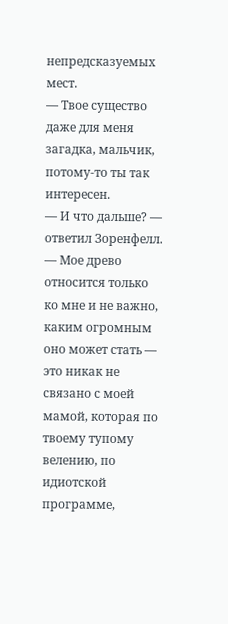непредсказуемых мест.
— Твое существо даже для меня загадка, мальчик, потому-то ты так интересен.
— И что дальше? — ответил Зоренфелл. — Мое древо относится только ко мне и не важно, каким огромным оно может стать — это никак не связано с моей мамой, которая по твоему тупому велению, по идиотской программе,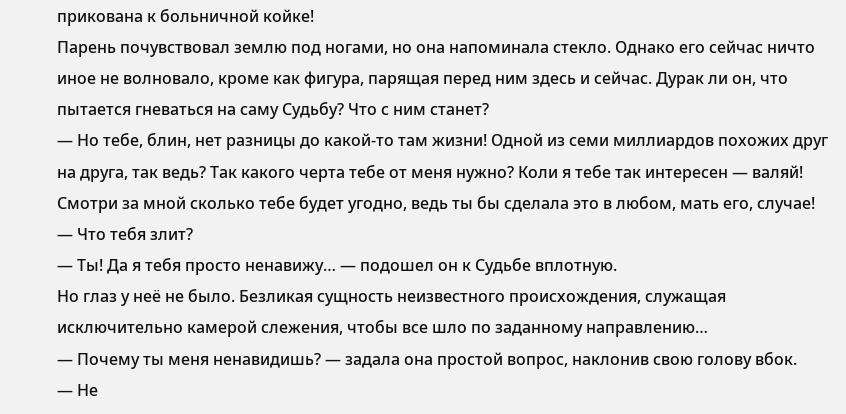прикована к больничной койке!
Парень почувствовал землю под ногами, но она напоминала стекло. Однако его сейчас ничто иное не волновало, кроме как фигура, парящая перед ним здесь и сейчас. Дурак ли он, что пытается гневаться на саму Судьбу? Что с ним станет?
— Но тебе, блин, нет разницы до какой-то там жизни! Одной из семи миллиардов похожих друг на друга, так ведь? Так какого черта тебе от меня нужно? Коли я тебе так интересен — валяй! Смотри за мной сколько тебе будет угодно, ведь ты бы сделала это в любом, мать его, случае!
— Что тебя злит?
— Ты! Да я тебя просто ненавижу… — подошел он к Судьбе вплотную.
Но глаз у неё не было. Безликая сущность неизвестного происхождения, служащая исключительно камерой слежения, чтобы все шло по заданному направлению…
— Почему ты меня ненавидишь? — задала она простой вопрос, наклонив свою голову вбок.
— Не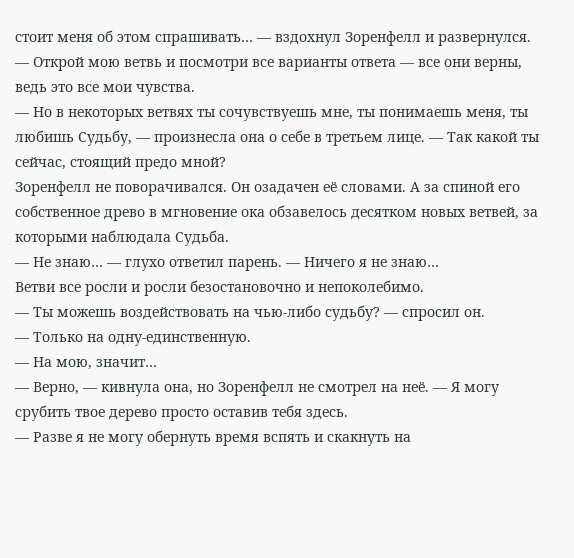стоит меня об этом спрашивать… — вздохнул Зоренфелл и развернулся. — Открой мою ветвь и посмотри все варианты ответа — все они верны, ведь это все мои чувства.
— Но в некоторых ветвях ты сочувствуешь мне, ты понимаешь меня, ты любишь Судьбу, — произнесла она о себе в третьем лице. — Так какой ты сейчас, стоящий предо мной?
Зоренфелл не поворачивался. Он озадачен её словами. А за спиной его собственное древо в мгновение ока обзавелось десятком новых ветвей, за которыми наблюдала Судьба.
— Не знаю… — глухо ответил парень. — Ничего я не знаю…
Ветви все росли и росли безостановочно и непоколебимо.
— Ты можешь воздействовать на чью-либо судьбу? — спросил он.
— Только на одну-единственную.
— На мою, значит…
— Верно, — кивнула она, но Зоренфелл не смотрел на неё. — Я могу срубить твое дерево просто оставив тебя здесь.
— Разве я не могу обернуть время вспять и скакнуть на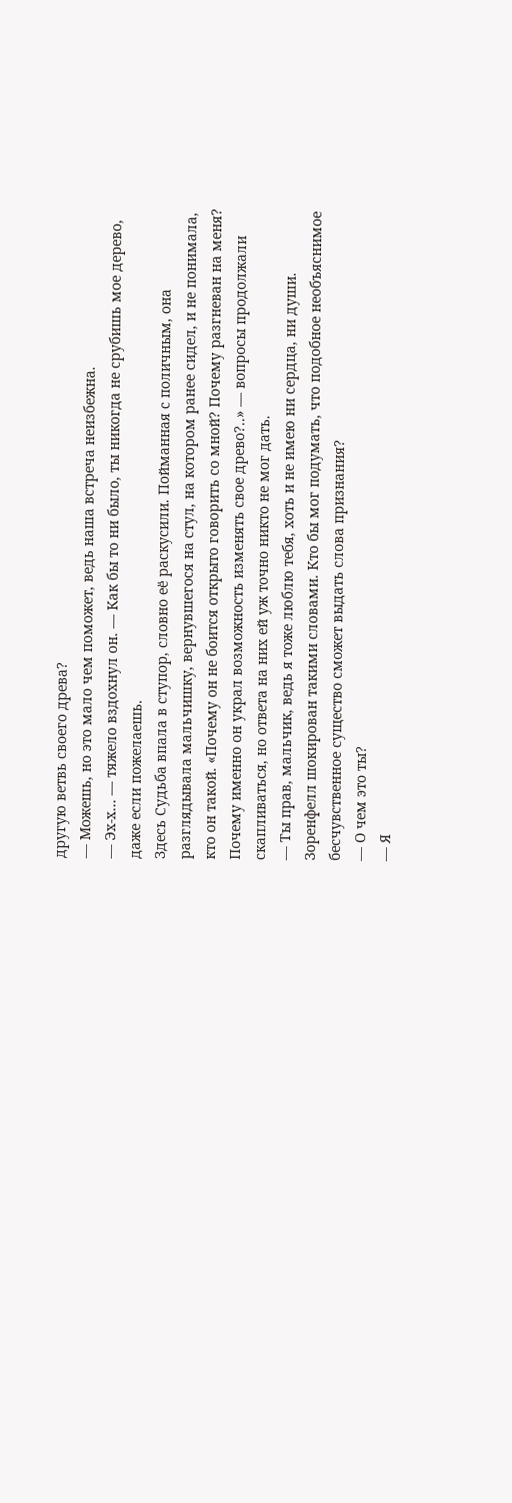другую ветвь своего древа?
— Можешь, но это мало чем поможет, ведь наша встреча неизбежна.
— Эх-х… — тяжело вздохнул он. — Как бы то ни было, ты никогда не срубишь мое дерево, даже если пожелаешь.
Здесь Судьба впала в ступор, словно её раскусили. Пойманная с поличным, она разглядывала мальчишку, вернувшегося на стул, на котором ранее сидел, и не понимала, кто он такой. «Почему он не боится открыто говорить со мной? Почему разгневан на меня? Почему именно он украл возможность изменять свое древо?..» — вопросы продолжали скапливаться, но ответа на них ей уж точно никто не мог дать.
— Ты прав, мальчик, ведь я тоже люблю тебя, хоть и не имею ни сердца, ни души.
Зоренфелл шокирован такими словами. Кто бы мог подумать, что подобное необъяснимое бесчувственное существо сможет выдать слова признания?
— О чем это ты?
— Я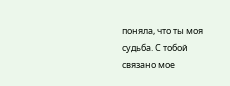поняла, что ты моя судьба. С тобой связано мое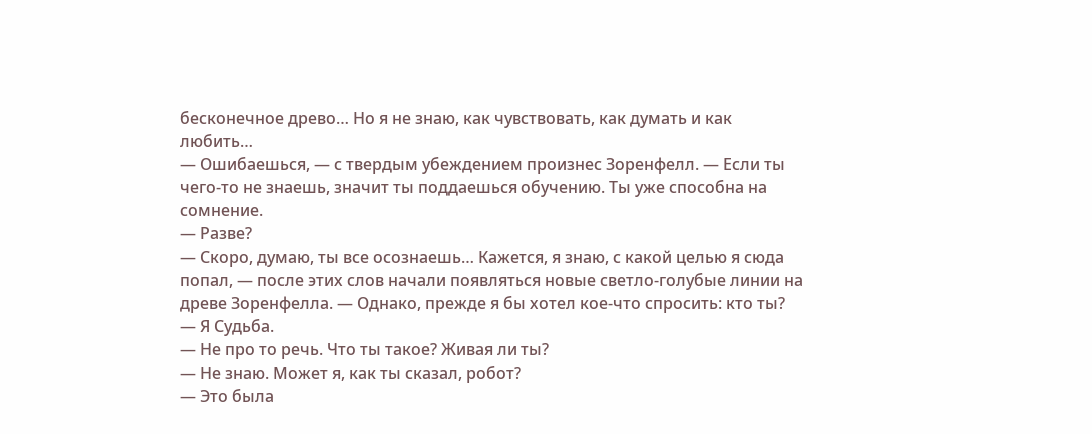бесконечное древо… Но я не знаю, как чувствовать, как думать и как любить…
— Ошибаешься, — с твердым убеждением произнес Зоренфелл. — Если ты чего-то не знаешь, значит ты поддаешься обучению. Ты уже способна на сомнение.
— Разве?
— Скоро, думаю, ты все осознаешь… Кажется, я знаю, с какой целью я сюда попал, — после этих слов начали появляться новые светло-голубые линии на древе Зоренфелла. — Однако, прежде я бы хотел кое-что спросить: кто ты?
— Я Судьба.
— Не про то речь. Что ты такое? Живая ли ты?
— Не знаю. Может я, как ты сказал, робот?
— Это была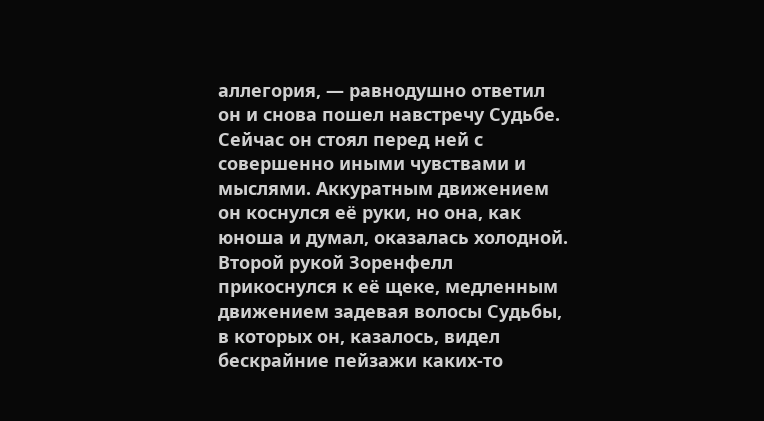аллегория, — равнодушно ответил он и снова пошел навстречу Судьбе.
Сейчас он стоял перед ней с совершенно иными чувствами и мыслями. Аккуратным движением он коснулся её руки, но она, как юноша и думал, оказалась холодной. Второй рукой Зоренфелл прикоснулся к её щеке, медленным движением задевая волосы Судьбы, в которых он, казалось, видел бескрайние пейзажи каких-то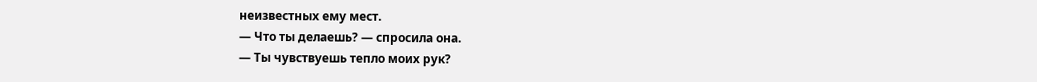неизвестных ему мест.
— Что ты делаешь? — спросила она.
— Ты чувствуешь тепло моих рук?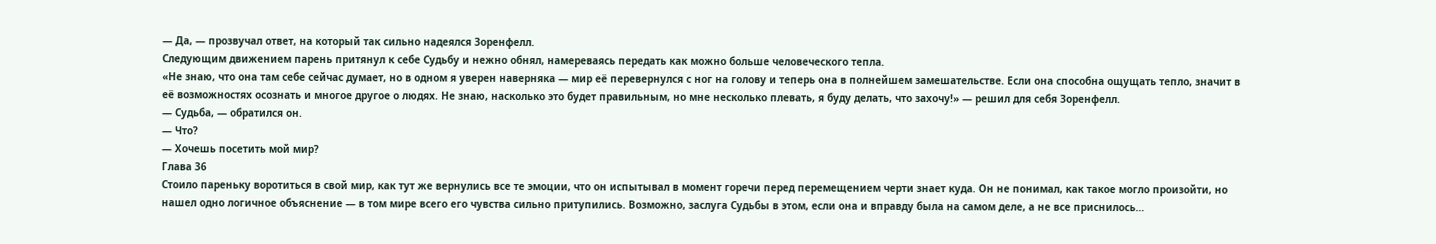— Да, — прозвучал ответ, на который так сильно надеялся Зоренфелл.
Следующим движением парень притянул к себе Судьбу и нежно обнял, намереваясь передать как можно больше человеческого тепла.
«Не знаю, что она там себе сейчас думает, но в одном я уверен наверняка — мир её перевернулся с ног на голову и теперь она в полнейшем замешательстве. Если она способна ощущать тепло, значит в её возможностях осознать и многое другое о людях. Не знаю, насколько это будет правильным, но мне несколько плевать, я буду делать, что захочу!» — решил для себя Зоренфелл.
— Судьба, — обратился он.
— Что?
— Хочешь посетить мой мир?
Глава 36
Стоило пареньку воротиться в свой мир, как тут же вернулись все те эмоции, что он испытывал в момент горечи перед перемещением черти знает куда. Он не понимал, как такое могло произойти, но нашел одно логичное объяснение — в том мире всего его чувства сильно притупились. Возможно, заслуга Судьбы в этом, если она и вправду была на самом деле, а не все приснилось…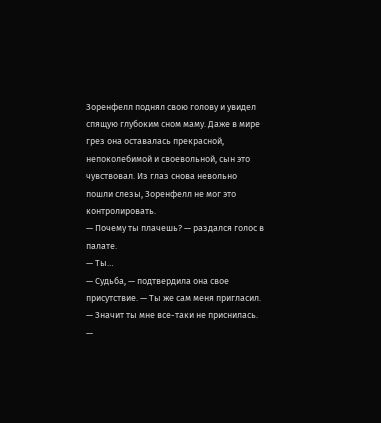Зоренфелл поднял свою голову и увидел спящую глубоким сном маму. Даже в мире грез она оставалась прекрасной, непоколебимой и своевольной, сын это чувствовал. Из глаз снова невольно пошли слезы, Зоренфелл не мог это контролировать.
— Почему ты плачешь? — раздался голос в палате.
— Ты…
— Судьба, — подтвердила она свое присутствие. — Ты же сам меня пригласил.
— Значит ты мне все-таки не приснилась.
—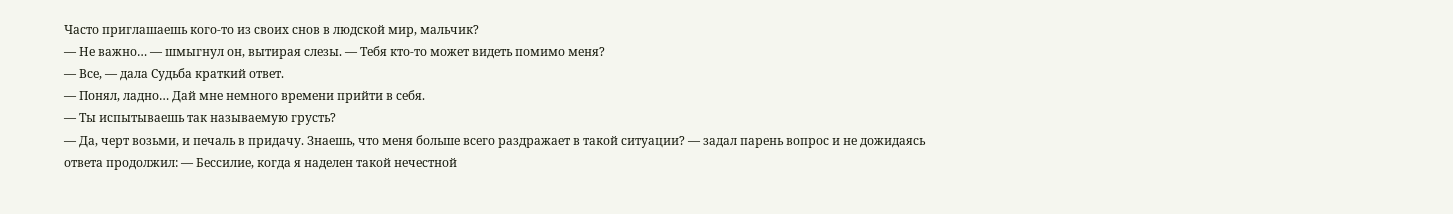Часто приглашаешь кого-то из своих снов в людской мир, мальчик?
— Не важно… — шмыгнул он, вытирая слезы. — Тебя кто-то может видеть помимо меня?
— Все, — дала Судьба краткий ответ.
— Понял, ладно… Дай мне немного времени прийти в себя.
— Ты испытываешь так называемую грусть?
— Да, черт возьми, и печаль в придачу. Знаешь, что меня больше всего раздражает в такой ситуации? — задал парень вопрос и не дожидаясь ответа продолжил: — Бессилие, когда я наделен такой нечестной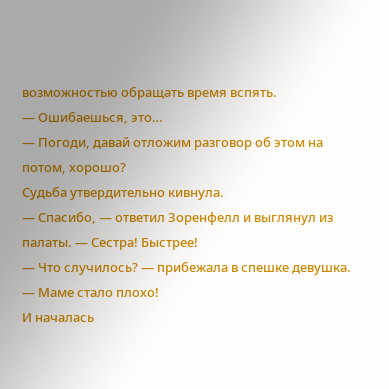возможностью обращать время вспять.
— Ошибаешься, это…
— Погоди, давай отложим разговор об этом на потом, хорошо?
Судьба утвердительно кивнула.
— Спасибо, — ответил Зоренфелл и выглянул из палаты. — Сестра! Быстрее!
— Что случилось? — прибежала в спешке девушка.
— Маме стало плохо!
И началась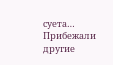суета… Прибежали другие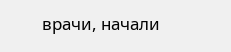врачи, начали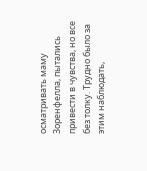осматривать маму Зоренфелла, пытались привести в чувства, но все без толку. Трудно было за этим наблюдать,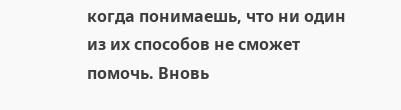когда понимаешь, что ни один из их способов не сможет помочь. Вновь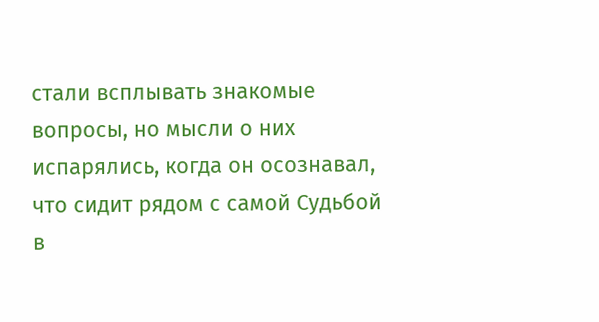стали всплывать знакомые вопросы, но мысли о них испарялись, когда он осознавал, что сидит рядом с самой Судьбой в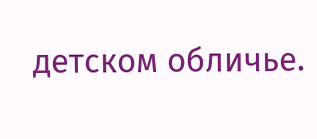детском обличье.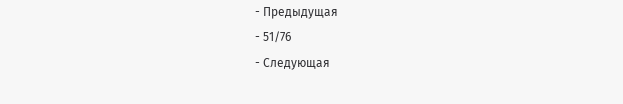- Предыдущая
- 51/76
- Следующая